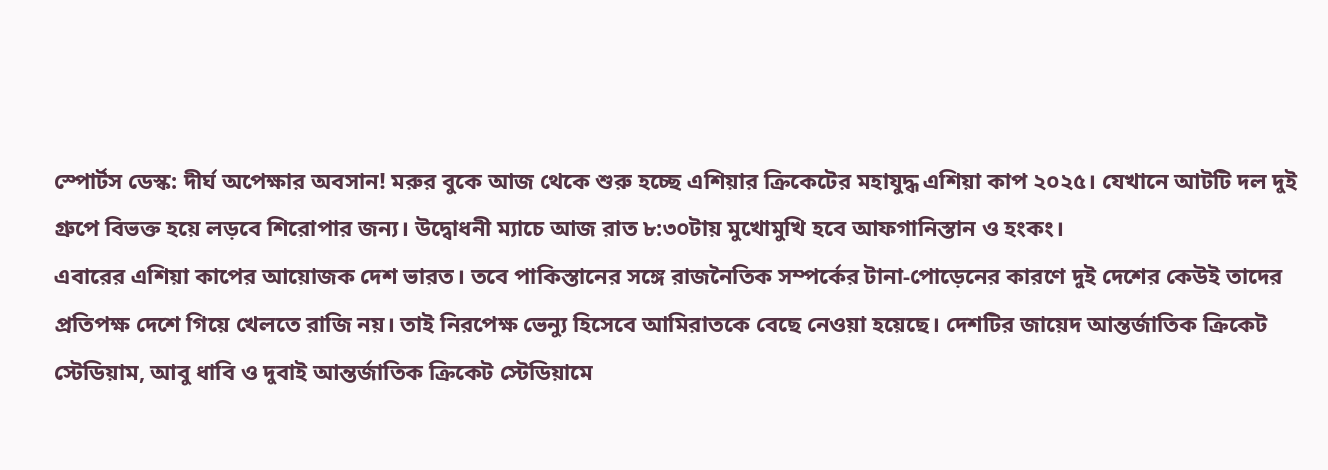স্পোর্টস ডেস্ক: দীর্ঘ অপেক্ষার অবসান! মরুর বুকে আজ থেকে শুরু হচ্ছে এশিয়ার ক্রিকেটের মহাযুদ্ধ এশিয়া কাপ ২০২৫। যেখানে আটটি দল দুই গ্রুপে বিভক্ত হয়ে লড়বে শিরোপার জন্য। উদ্বোধনী ম্যাচে আজ রাত ৮:৩০টায় মুখোমুখি হবে আফগানিস্তান ও হংকং।
এবারের এশিয়া কাপের আয়োজক দেশ ভারত। তবে পাকিস্তানের সঙ্গে রাজনৈতিক সম্পর্কের টানা-পোড়েনের কারণে দুই দেশের কেউই তাদের প্রতিপক্ষ দেশে গিয়ে খেলতে রাজি নয়। তাই নিরপেক্ষ ভেন্যু হিসেবে আমিরাতকে বেছে নেওয়া হয়েছে। দেশটির জায়েদ আন্তর্জাতিক ক্রিকেট স্টেডিয়াম, আবু ধাবি ও দুবাই আন্তর্জাতিক ক্রিকেট স্টেডিয়ামে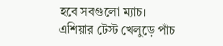হবে সবগুলো ম্যাচ।
এশিয়ার টেস্ট খেলুড়ে পাঁচ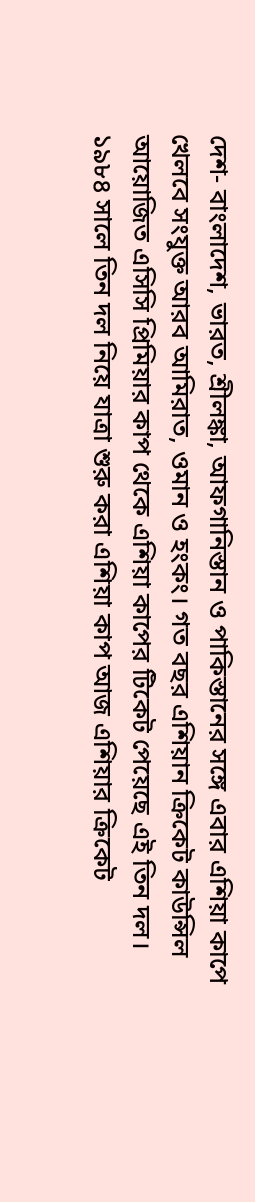দেশ- বাংলাদেশ, ভারত, শ্রীলঙ্কা, আফগানিস্তান ও পাকিস্তানের সঙ্গে এবার এশিয়া কাপে খেলবে সংযুক্ত আরব আমিরাত, ওমান ও হংকং। গত বছর এশিয়ান ক্রিকেট কাউন্সিল আয়োজিত এসিসি প্রিমিয়ার কাপ থেকে এশিয়া কাপের টিকেট পেয়েছে এই তিন দল।
১৯৮৪ সালে তিন দল নিয়ে যাত্রা শুরু করা এশিয়া কাপ আজ এশিয়ার ক্রিকেট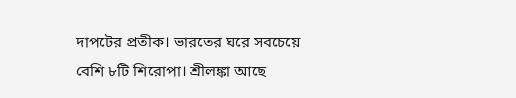দাপটের প্রতীক। ভারতের ঘরে সবচেয়ে বেশি ৮টি শিরোপা। শ্রীলঙ্কা আছে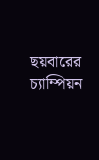ছয়বারের চ্যাম্পিয়ন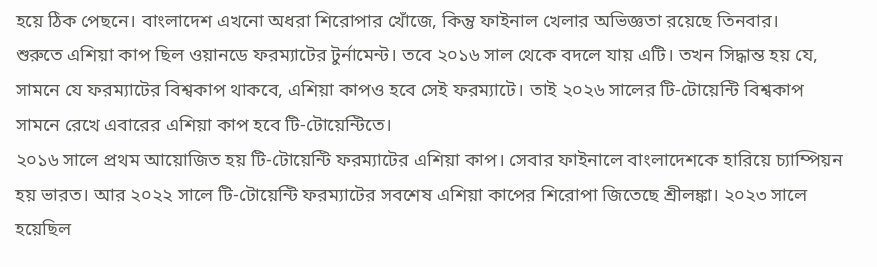হয়ে ঠিক পেছনে। বাংলাদেশ এখনো অধরা শিরোপার খোঁজে, কিন্তু ফাইনাল খেলার অভিজ্ঞতা রয়েছে তিনবার।
শুরুতে এশিয়া কাপ ছিল ওয়ানডে ফরম্যাটের টুর্নামেন্ট। তবে ২০১৬ সাল থেকে বদলে যায় এটি। তখন সিদ্ধান্ত হয় যে, সামনে যে ফরম্যাটের বিশ্বকাপ থাকবে, এশিয়া কাপও হবে সেই ফরম্যাটে। তাই ২০২৬ সালের টি-টোয়েন্টি বিশ্বকাপ সামনে রেখে এবারের এশিয়া কাপ হবে টি-টোয়েন্টিতে।
২০১৬ সালে প্রথম আয়োজিত হয় টি-টোয়েন্টি ফরম্যাটের এশিয়া কাপ। সেবার ফাইনালে বাংলাদেশকে হারিয়ে চ্যাম্পিয়ন হয় ভারত। আর ২০২২ সালে টি-টোয়েন্টি ফরম্যাটের সবশেষ এশিয়া কাপের শিরোপা জিতেছে শ্রীলঙ্কা। ২০২৩ সালে হয়েছিল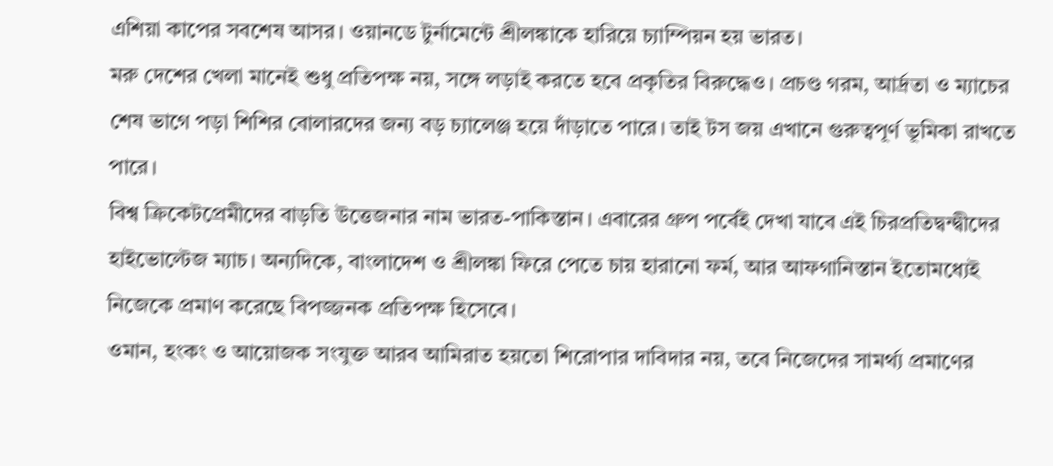এশিয়া কাপের সবশেষ আসর। ওয়ানডে টুর্নামেন্টে শ্রীলঙ্কাকে হারিয়ে চ্যাম্পিয়ন হয় ভারত।
মরু দেশের খেলা মানেই শুধু প্রতিপক্ষ নয়, সঙ্গে লড়াই করতে হবে প্রকৃতির বিরুদ্ধেও। প্রচণ্ড গরম, আর্দ্রতা ও ম্যাচের শেষ ভাগে পড়া শিশির বোলারদের জন্য বড় চ্যালেঞ্জ হয়ে দাঁড়াতে পারে। তাই টস জয় এখানে গুরুত্বপূর্ণ ভূমিকা রাখতে পারে।
বিশ্ব ক্রিকেটপ্রেমীদের বাড়তি উত্তেজনার নাম ভারত-পাকিস্তান। এবারের গ্রুপ পর্বেই দেখা যাবে এই চিরপ্রতিদ্বন্দ্বীদের হাইভোল্টেজ ম্যাচ। অন্যদিকে, বাংলাদেশ ও শ্রীলঙ্কা ফিরে পেতে চায় হারানো ফর্ম, আর আফগানিস্তান ইতোমধ্যেই নিজেকে প্রমাণ করেছে বিপজ্জনক প্রতিপক্ষ হিসেবে।
ওমান, হংকং ও আয়োজক সংযুক্ত আরব আমিরাত হয়তো শিরোপার দাবিদার নয়, তবে নিজেদের সামর্থ্য প্রমাণের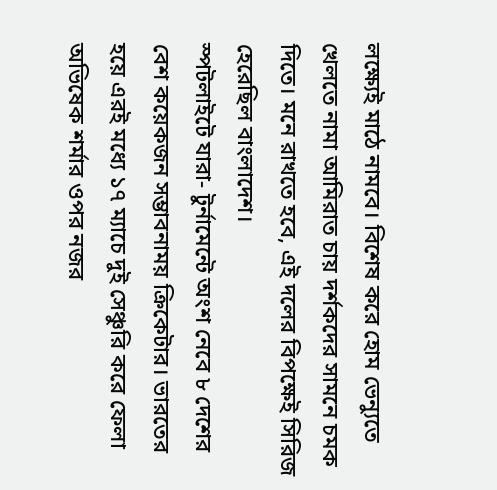লক্ষ্যেই মাঠে নামবে। বিশেষ করে হোম ভেন্যুতে খেলতে নামা আমিরাত চায় দর্শকদের সামনে চমক দিতে। মনে রাখতে হবে, এই দলের বিপক্ষেই সিরিজ হেরেছিল বাংলাদেশ।
স্পটলাইটে যারা- টুর্নামেন্টে অংশ নেবে ৮ দেশের বেশ কয়েকজন সম্ভাবনাময় ক্রিকেটার। ভারতের হয়ে এরই মধ্যে ১৭ ম্যাচে দুই সেঞ্চুরি করে ফেলা অভিষেক শর্মার ওপর নজর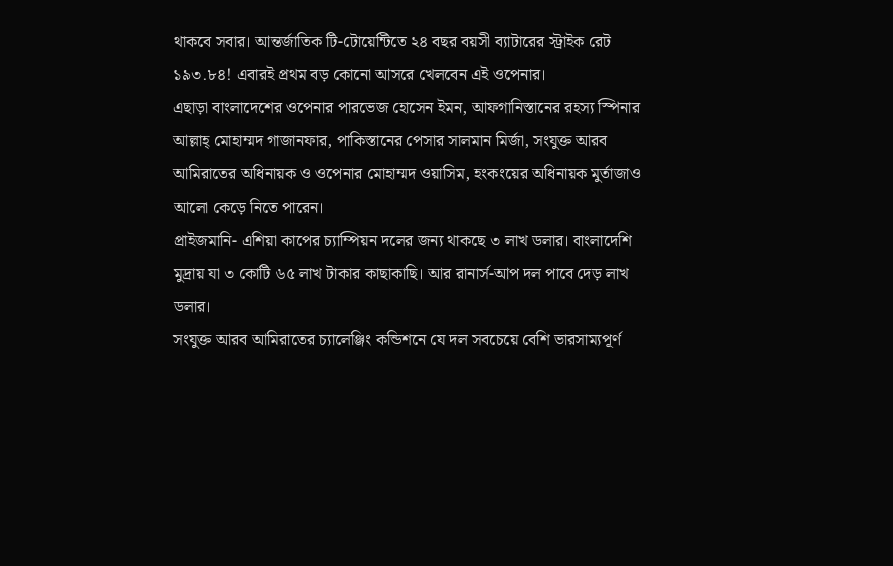থাকবে সবার। আন্তর্জাতিক টি-টোয়েন্টিতে ২৪ বছর বয়সী ব্যাটারের স্ট্রাইক রেট ১৯৩.৮৪! এবারই প্রথম বড় কোনো আসরে খেলবেন এই ওপেনার।
এছাড়া বাংলাদেশের ওপেনার পারভেজ হোসেন ইমন, আফগানিস্তানের রহস্য স্পিনার আল্লাহ্ মোহাম্মদ গাজানফার, পাকিস্তানের পেসার সালমান মির্জা, সংযুক্ত আরব আমিরাতের অধিনায়ক ও ওপেনার মোহাম্মদ ওয়াসিম, হংকংয়ের অধিনায়ক মুর্তাজাও আলো কেড়ে নিতে পারেন।
প্রাইজমানি- এশিয়া কাপের চ্যাম্পিয়ন দলের জন্য থাকছে ৩ লাখ ডলার। বাংলাদেশি মুদ্রায় যা ৩ কোটি ৬৫ লাখ টাকার কাছাকাছি। আর রানার্স-আপ দল পাবে দেড় লাখ ডলার।
সংযুক্ত আরব আমিরাতের চ্যালেঞ্জিং কন্ডিশনে যে দল সবচেয়ে বেশি ভারসাম্যপূর্ণ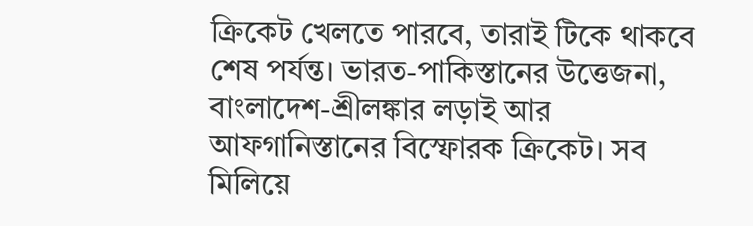ক্রিকেট খেলতে পারবে, তারাই টিকে থাকবে শেষ পর্যন্ত। ভারত-পাকিস্তানের উত্তেজনা, বাংলাদেশ-শ্রীলঙ্কার লড়াই আর আফগানিস্তানের বিস্ফোরক ক্রিকেট। সব মিলিয়ে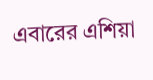এবারের এশিয়া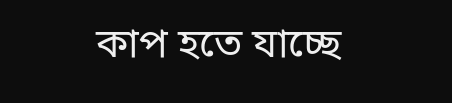কাপ হতে যাচ্ছে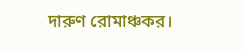দারুণ রোমাঞ্চকর।